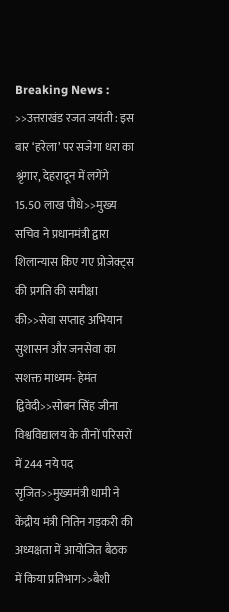Breaking News :
>>उत्तराखंड रजत जयंती : इस बार ‘हरेला’ पर सजेगा धरा का श्रृंगार, देहरादून में लगेंगे 15.50 लाख पौधे>>मुख्य सचिव ने प्रधानमंत्री द्वारा शिलान्यास किए गए प्रोजेक्ट्स की प्रगति की समीक्षा की>>सेवा सप्ताह अभियान सुशासन और जनसेवा का सशक्त माध्यम- हेमंत द्विवेदी>>सोबन सिंह जीना विश्वविद्यालय के तीनों परिसरों में 244 नये पद सृजित>>मुख्यमंत्री धामी ने केंद्रीय मंत्री नितिन गड़करी की अध्यक्षता में आयोजित बैठक में किया प्रतिभाग>>बैशी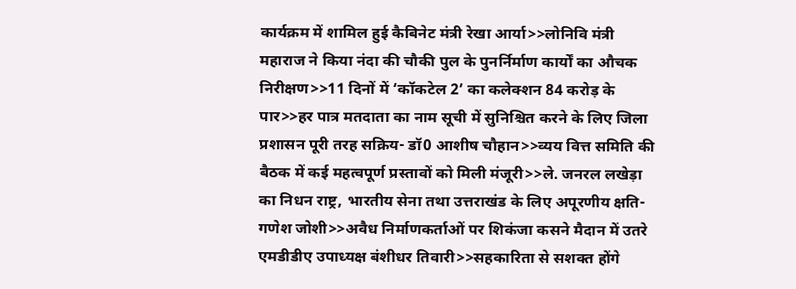कार्यक्रम में शामिल हुई कैबिनेट मंत्री रेखा आर्या>>लोनिवि मंत्री महाराज ने किया नंदा की चौकी पुल के पुनर्निर्माण कार्यों का औचक निरीक्षण>>11 दिनों में ‘कॉकटेल 2’ का कलेक्शन 84 करोड़ के पार>>हर पात्र मतदाता का नाम सूची में सुनिश्चित करने के लिए जिला प्रशासन पूरी तरह सक्रिय- डॉ0 आशीष चौहान>>व्यय वित्त समिति की बैठक में कई महत्वपूर्ण प्रस्तावों को मिली मंजूरी>>ले. जनरल लखेड़ा का निधन राष्ट्र, भारतीय सेना तथा उत्तराखंड के लिए अपूरणीय क्षति- गणेश जोशी>>अवैध निर्माणकर्ताओं पर शिकंजा कसने मैदान में उतरे एमडीडीए उपाध्यक्ष बंशीधर तिवारी>>सहकारिता से सशक्त होंगे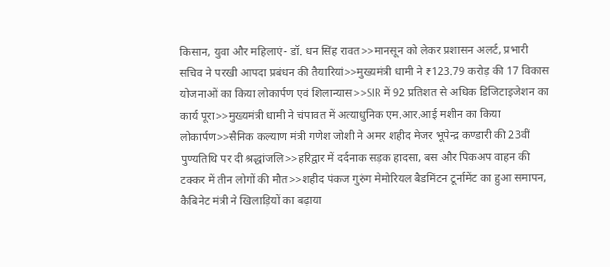किसान, युवा और महिलाएं- डॉ. धन सिंह रावत>>मानसून को लेकर प्रशासन अलर्ट, प्रभारी सचिव ने परखी आपदा प्रबंधन की तैयारियां>>मुख्यमंत्री धामी ने ₹123.79 करोड़ की 17 विकास योजनाओं का किया लोकार्पण एवं शिलान्यास>>SIR में 92 प्रतिशत से अधिक डिजिटाइजेशन का कार्य पूरा>>मुख्यमंत्री धामी ने चंपावत में अत्याधुनिक एम.आर.आई मशीन का किया लोकार्पण>>सैनिक कल्याण मंत्री गणेश जोशी ने अमर शहीद मेजर भूपेन्द्र कण्डारी की 23वीं पुण्यतिथि पर दी श्रद्धांजलि>>हरिद्वार में दर्दनाक सड़क हादसा, बस और पिकअप वाहन की टक्कर में तीन लोगों की मौत>>शहीद पंकज गुरुंग मेमोरियल बैडमिंटन टूर्नामेंट का हुआ समापन, कैबिनेट मंत्री ने खिलाड़ियों का बढ़ाया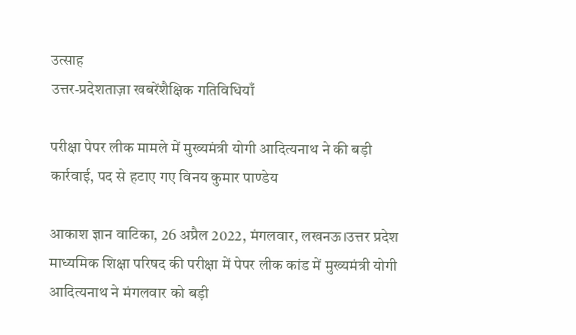उत्साह
उत्तर-प्रदेशताज़ा खबरेंशैक्षिक गतिविधियाँ

परीक्षा पेपर लीक मामले में मुख्यमंत्री योगी आदित्यनाथ ने की बड़ी कार्रवाई, पद से हटाए गए विनय कुमार पाण्डेय

आकाश ज्ञान वाटिका, 26 अप्रैल 2022, मंगलवार, लखनऊ।उत्तर प्रदेश माध्यमिक शिक्षा परिषद की परीक्षा में पेपर लीक कांड में मुख्यमंत्री योगी आदित्यनाथ ने मंगलवार को बड़ी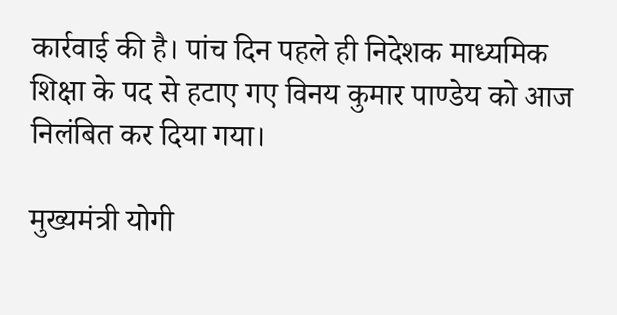कार्रवाई की है। पांच दिन पहले ही निदेशक माध्यमिक शिक्षा के पद से हटाए गए विनय कुमार पाण्डेय को आज निलंबित कर दिया गया।

मुख्यमंत्री योगी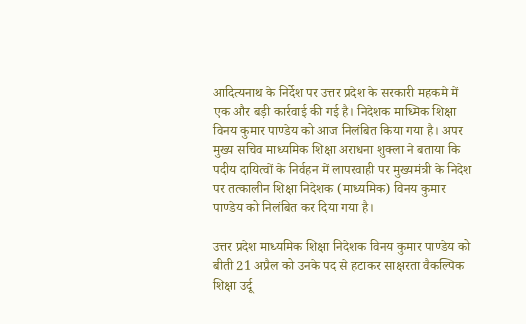आदित्यनाथ के निर्देश पर उत्तर प्रदेश के सरकारी महकमे में एक और बड़ी कार्रवाई की गई है। निदेशक माध्मिक शिक्षा विनय कुमार पाण्डेय को आज निलंबित किया गया है। अपर मुख्य सचिव माध्यमिक शिक्षा अराधना शुक्ला ने बताया कि पदीय दायित्वों के निर्वहन में लापरवाही पर मुख्यमंत्री के निदेश पर तत्कालीन शिक्षा निदेशक (माध्यमिक) विनय कुमार पाण्डेय को निलंबित कर दिया गया है।

उत्तर प्रदेश माध्यमिक शिक्षा निदेशक विनय कुमार पाण्डेय को बीती 21 अप्रैल को उनके पद से हटाकर साक्षरता वैकल्पिक शिक्षा उर्दू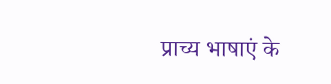प्राच्य भाषाएं के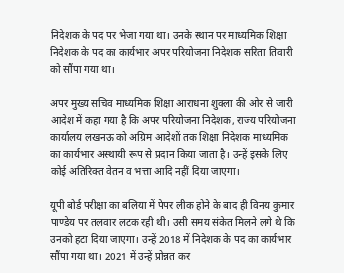निदेशक के पद पर भेजा गया था। उनके स्थान पर माध्यमिक शिक्षा निदेशक के पद का कार्यभार अपर परियोजना निदेशक सरिता तिवारी को सौंपा गया था।

अपर मुख्य सचिव माध्यमिक शिक्षा आराधना शुक्ला की ओर से जारी आदेश में कहा गया है कि अपर परियोजना निदेशक, राज्य परियोजना कार्यालय लखनऊ को अग्रिम आदेशों तक शिक्षा निदेशक माध्यमिक का कार्यभार अस्थायी रूप से प्रदान किया जाता है। उन्हें इसके लिए कोई अतिरिक्त वेतन व भत्ता आदि नहीं दिया जाएगा।

यूपी बोर्ड परीक्षा का बलिया में पेपर लीक होने के बाद ही विनय कुमार पाण्डेय पर तलवार लटक रही थी। उसी समय संकेत मिलने लगे थे कि उनको हटा दिया जाएगा। उन्हें 2018 में निदेशक के पद का कार्यभार सौंपा गया था। 2021 में उन्हें प्रोन्नत कर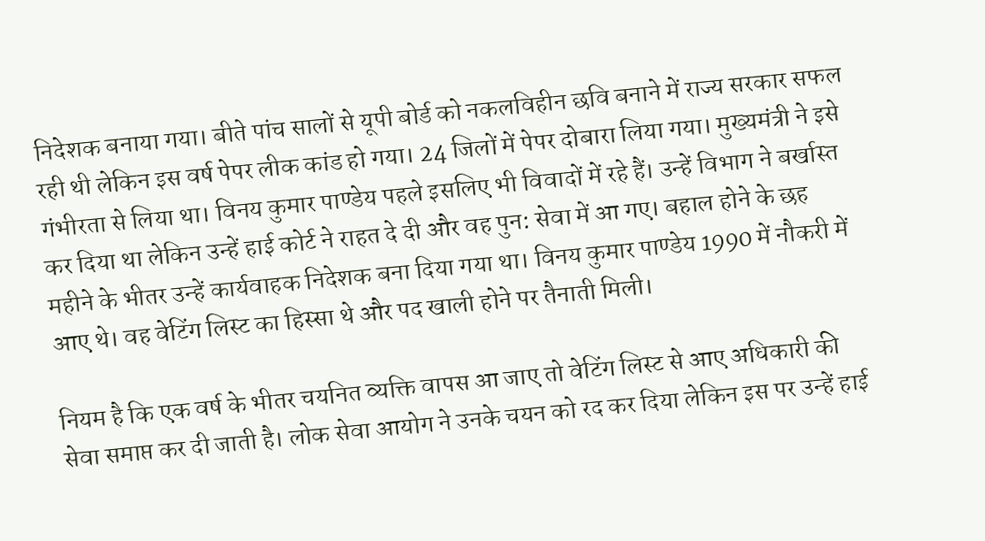निदेशक बनाया गया। बीते पांच सालों से यूपी बोर्ड को नकलविहीन छवि बनाने में राज्य सरकार सफल रही थी लेकिन इस वर्ष पेपर लीक कांड हो गया। 24 जिलों में पेपर दोबारा लिया गया। मुख्यमंत्री ने इसे गंभीरता से लिया था। विनय कुमार पाण्डेय पहले इसलिए भी विवादों में रहे हैं। उन्हें विभाग ने बर्खास्त कर दिया था लेकिन उन्हें हाई कोर्ट ने राहत दे दी और वह पुन: सेवा में आ गए। बहाल होने के छह महीने के भीतर उन्हें कार्यवाहक निदेशक बना दिया गया था। विनय कुमार पाण्डेय 1990 में नौकरी में आए थे। वह वेटिंग लिस्ट का हिस्सा थे और पद खाली होने पर तैनाती मिली।

नियम है कि एक वर्ष के भीतर चयनित व्यक्ति वापस आ जाए तो वेटिंग लिस्ट से आए अधिकारी की सेवा समाप्त कर दी जाती है। लोक सेवा आयोग ने उनके चयन को रद कर दिया लेकिन इस पर उन्हें हाई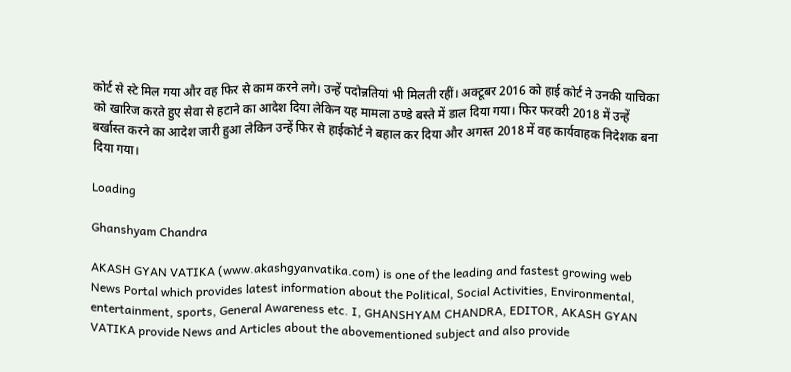कोर्ट से स्टे मिल गया और वह फिर से काम करने लगे। उन्हें पदोन्नतियां भी मिलती रहीं। अक्टूबर 2016 को हाई कोर्ट ने उनकी याचिका को खारिज करते हुए सेवा से हटाने का आदेश दिया लेकिन यह मामला ठण्डे बस्ते में डाल दिया गया। फिर फरवरी 2018 में उन्हें बर्खास्त करने का आदेश जारी हुआ लेकिन उन्हें फिर से हाईकोर्ट ने बहाल कर दिया और अगस्त 2018 में वह कार्यवाहक निदेशक बना दिया गया।

Loading

Ghanshyam Chandra

AKASH GYAN VATIKA (www.akashgyanvatika.com) is one of the leading and fastest growing web News Portal which provides latest information about the Political, Social Activities, Environmental, entertainment, sports, General Awareness etc. I, GHANSHYAM CHANDRA, EDITOR, AKASH GYAN VATIKA provide News and Articles about the abovementioned subject and also provide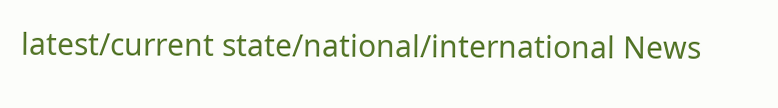latest/current state/national/international News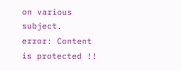on various subject.
error: Content is protected !!